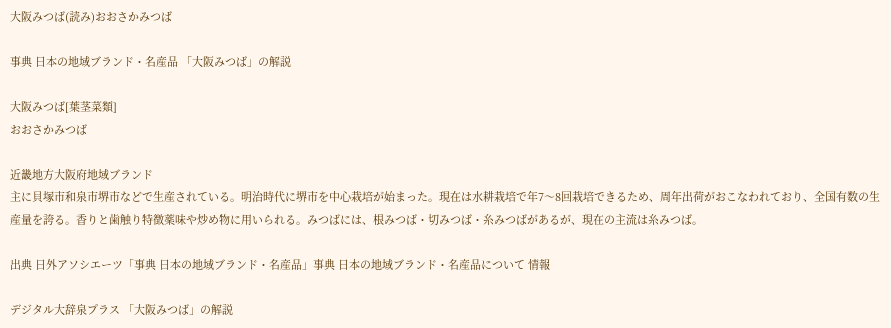大阪みつば(読み)おおさかみつば

事典 日本の地域ブランド・名産品 「大阪みつば」の解説

大阪みつば[葉茎菜類]
おおさかみつば

近畿地方大阪府地域ブランド
主に貝塚市和泉市堺市などで生産されている。明治時代に堺市を中心栽培が始まった。現在は水耕栽培で年7〜8回栽培できるため、周年出荷がおこなわれており、全国有数の生産量を誇る。香りと歯触り特徴薬味や炒め物に用いられる。みつばには、根みつば・切みつば・糸みつばがあるが、現在の主流は糸みつば。

出典 日外アソシエーツ「事典 日本の地域ブランド・名産品」事典 日本の地域ブランド・名産品について 情報

デジタル大辞泉プラス 「大阪みつば」の解説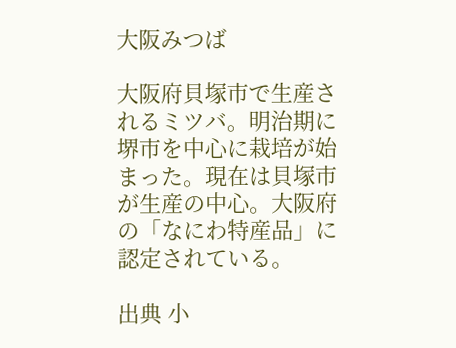大阪みつば

大阪府貝塚市で生産されるミツバ。明治期に堺市を中心に栽培が始まった。現在は貝塚市が生産の中心。大阪府の「なにわ特産品」に認定されている。

出典 小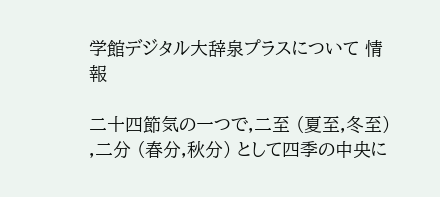学館デジタル大辞泉プラスについて 情報

二十四節気の一つで,二至 (夏至,冬至) ,二分 (春分,秋分) として四季の中央に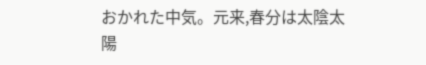おかれた中気。元来,春分は太陰太陽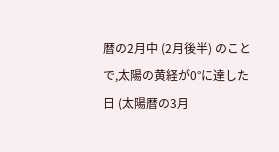暦の2月中 (2月後半) のことで,太陽の黄経が0°に達した日 (太陽暦の3月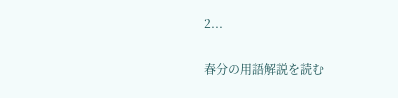2...

春分の用語解説を読む